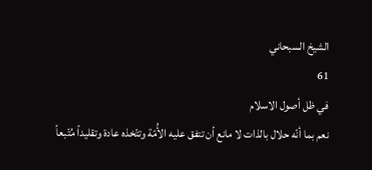الشيخ السبحاني
61
في ظل أصول الاسلام
نعم بما أنّه حلال بالذات لا مانع أن تتفق عليه الأُمّة وتتّخذه عادة وتقليداً مُتّبعاً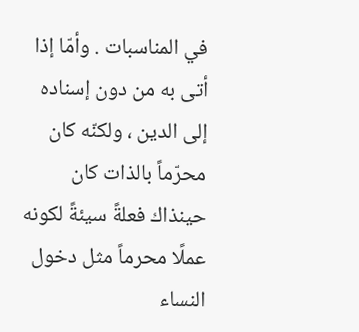في المناسبات . وأمّا إذا أتى به من دون إسناده إلى الدين ، ولكنّه كان محرّماً بالذات كان حينذاك فعلةً سيئةً لكونه عملًا محرماً مثل دخول النساء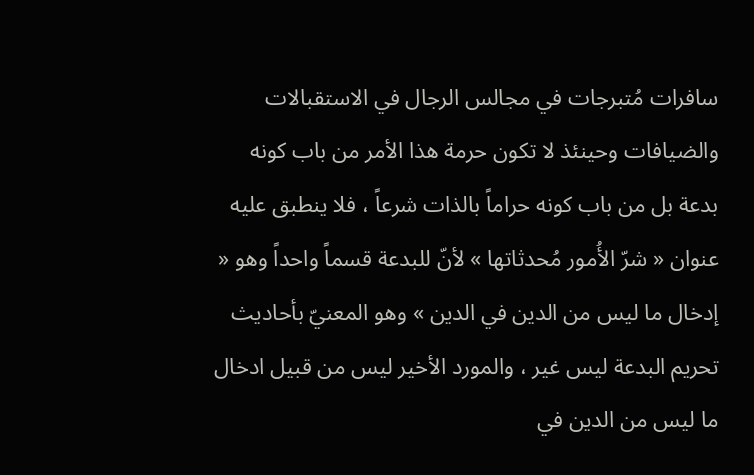سافرات مُتبرجات في مجالس الرجال في الاستقبالات والضيافات وحينئذ لا تكون حرمة هذا الأمر من باب كونه بدعة بل من باب كونه حراماً بالذات شرعاً ، فلا ينطبق عليه عنوان « شرّ الأُمور مُحدثاتها » لأنّ للبدعة قسماً واحداً وهو « إدخال ما ليس من الدين في الدين » وهو المعنيّ بأحاديث تحريم البدعة ليس غير ، والمورد الأخير ليس من قبيل ادخال ما ليس من الدين في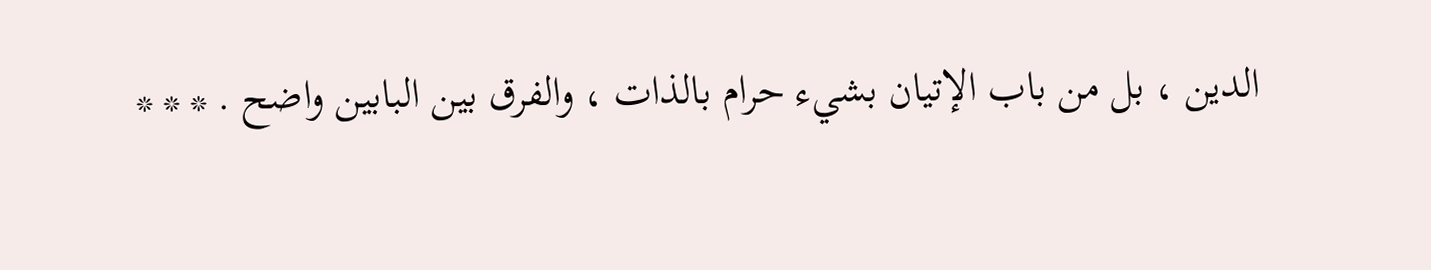الدين ، بل من باب الإتيان بشيء حرام بالذات ، والفرق بين البابين واضح . * * *